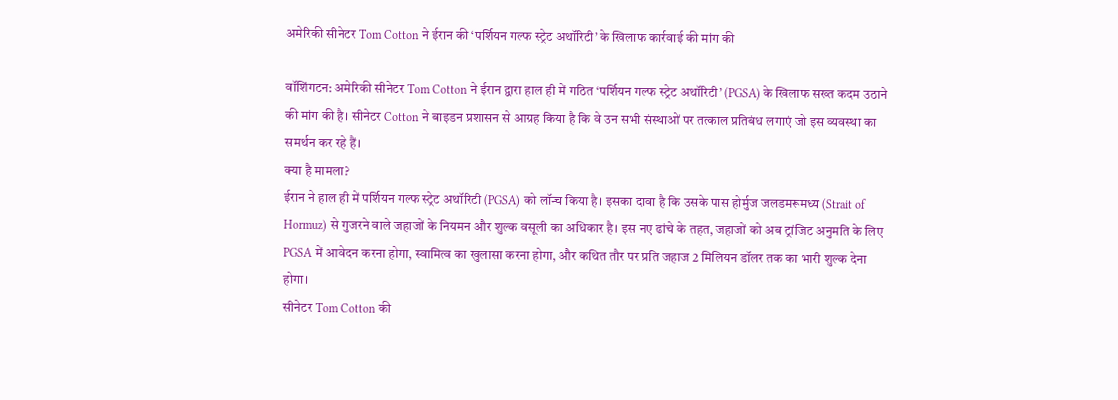अमेरिकी सीनेटर Tom Cotton ने ईरान की ‘पर्शियन गल्फ स्ट्रेट अथॉरिटी’ के खिलाफ कार्रवाई की मांग की

वॉशिंगटन: अमेरिकी सीनेटर Tom Cotton ने ईरान द्वारा हाल ही में गठित ‘पर्शियन गल्फ स्ट्रेट अथॉरिटी’ (PGSA) के खिलाफ सख्त कदम उठाने की मांग की है। सीनेटर Cotton ने बाइडन प्रशासन से आग्रह किया है कि वे उन सभी संस्थाओं पर तत्काल प्रतिबंध लगाएं जो इस व्यवस्था का समर्थन कर रहे हैं।
क्या है मामला?
ईरान ने हाल ही में पर्शियन गल्फ स्ट्रेट अथॉरिटी (PGSA) को लॉन्च किया है। इसका दावा है कि उसके पास होर्मुज जलडमरूमध्य (Strait of Hormuz) से गुजरने वाले जहाजों के नियमन और शुल्क वसूली का अधिकार है। इस नए ढांचे के तहत, जहाजों को अब ट्रांजिट अनुमति के लिए PGSA में आवेदन करना होगा, स्वामित्व का खुलासा करना होगा, और कथित तौर पर प्रति जहाज 2 मिलियन डॉलर तक का भारी शुल्क देना होगा।
सीनेटर Tom Cotton की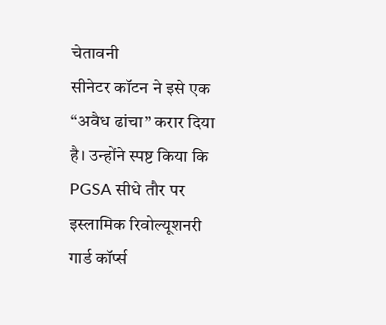चेतावनी
सीनेटर कॉटन ने इसे एक “अवैध ढांचा” करार दिया है। उन्होंने स्पष्ट किया कि PGSA सीधे तौर पर इस्लामिक रिवोल्यूशनरी गार्ड कॉर्प्स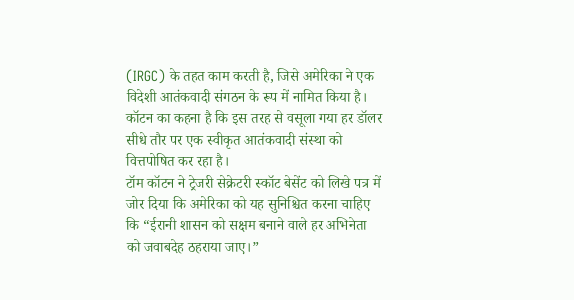(IRGC) के तहत काम करती है, जिसे अमेरिका ने एक विदेशी आतंकवादी संगठन के रूप में नामित किया है। कॉटन का कहना है कि इस तरह से वसूला गया हर डॉलर सीधे तौर पर एक स्वीकृत आतंकवादी संस्था को वित्तपोषित कर रहा है।
टॉम कॉटन ने ट्रेजरी सेक्रेटरी स्कॉट बेसेंट को लिखे पत्र में जोर दिया कि अमेरिका को यह सुनिश्चित करना चाहिए कि “ईरानी शासन को सक्षम बनाने वाले हर अभिनेता को जवाबदेह ठहराया जाए।”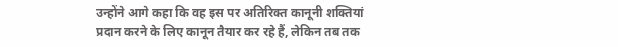उन्होंने आगे कहा कि वह इस पर अतिरिक्त कानूनी शक्तियां प्रदान करने के लिए कानून तैयार कर रहे हैं, लेकिन तब तक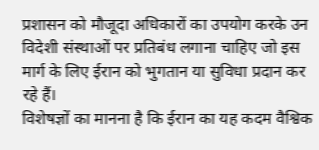प्रशासन को मौजूदा अधिकारों का उपयोग करके उन विदेशी संस्थाओं पर प्रतिबंध लगाना चाहिए जो इस मार्ग के लिए ईरान को भुगतान या सुविधा प्रदान कर रहे हैं।
विशेषज्ञों का मानना है कि ईरान का यह कदम वैश्विक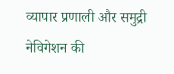व्यापार प्रणाली और समुद्री नेविगेशन की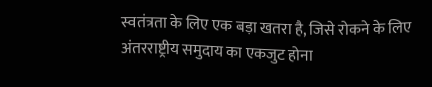स्वतंत्रता के लिए एक बड़ा खतरा है, जिसे रोकने के लिए अंतरराष्ट्रीय समुदाय का एकजुट होना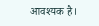आवश्यक है।